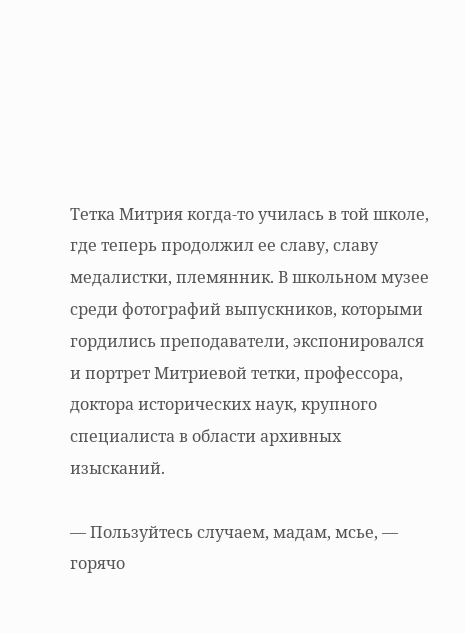Тетка Митрия когда-то училась в той школе, где теперь продолжил ее славу, славу медалистки, племянник. В школьном музее среди фотографий выпускников, которыми гордились преподаватели, экспонировался и портрет Митриевой тетки, профессора, доктора исторических наук, крупного специалиста в области архивных изысканий.

— Пользуйтесь случаем, мадам, мсье, — горячо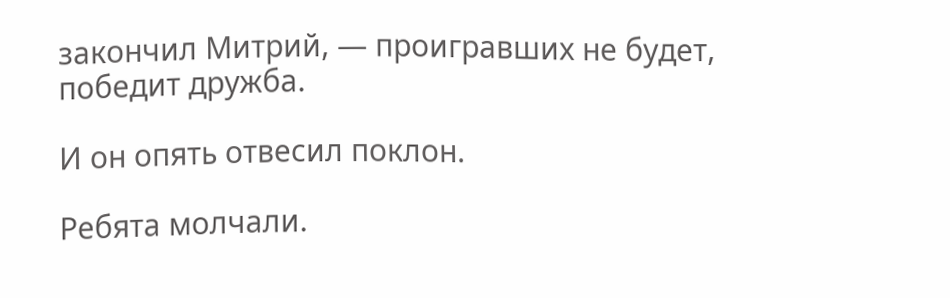закончил Митрий, — проигравших не будет, победит дружба.

И он опять отвесил поклон.

Ребята молчали.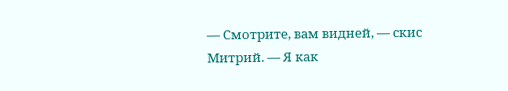— Смотрите, вам видней, — скис Митрий. — Я как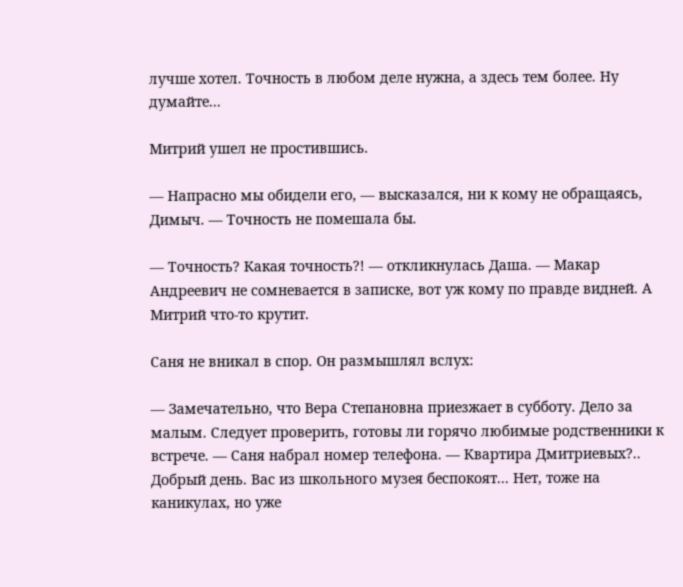лучше хотел. Точность в любом деле нужна, а здесь тем более. Ну думайте...

Митрий ушел не простившись.

— Напрасно мы обидели его, — высказался, ни к кому не обращаясь, Димыч. — Точность не помешала бы.

— Точность? Какая точность?! — откликнулась Даша. — Макар Андреевич не сомневается в записке, вот уж кому по правде видней. А Митрий что-то крутит.

Саня не вникал в спор. Он размышлял вслух:

— Замечательно, что Вера Степановна приезжает в субботу. Дело за малым. Следует проверить, готовы ли горячо любимые родственники к встрече. — Саня набрал номер телефона. — Квартира Дмитриевых?.. Добрый день. Вас из школьного музея беспокоят... Нет, тоже на каникулах, но уже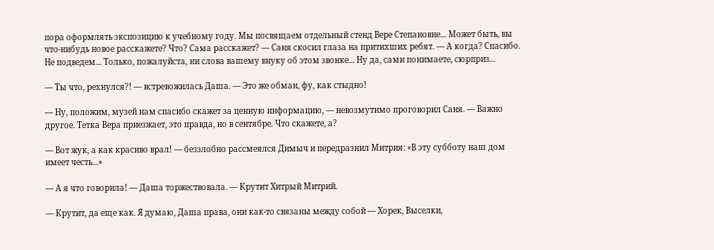пора оформлять экспозицию к учебному году. Мы посвящаем отдельный стенд Вере Степановне... Может быть, вы что-нибудь новое расскажете? Что? Сама расскажет? — Саня скосил глаза на притихших ребят. — А когда? Спасибо. Не подведем... Только, пожалуйста, ни слова вашему внуку об этом звонке... Ну да, сами понимаете, сюрприз...

— Ты что, рехнулся?! — встревожилась Даша. — Это же обман, фу, как стыдно!

— Ну, положим, музей нам спасибо скажет за ценную информацию, — невозмутимо проговорил Саня. — Важно другое. Тетка Вера приезжает, это правда, но в сентябре. Что скажете, а?

— Вот жук, а как красиво врал! — беззлобно рассмеялся Димыч и передразнил Митрия: «В эту субботу наш дом имеет честь...»

— А я что говорила! — Даша торжествовала. — Крутит Хитрый Митрий.

— Крутит, да еще как. Я думаю, Даша права, они как-то связаны между собой — Хорек, Выселки,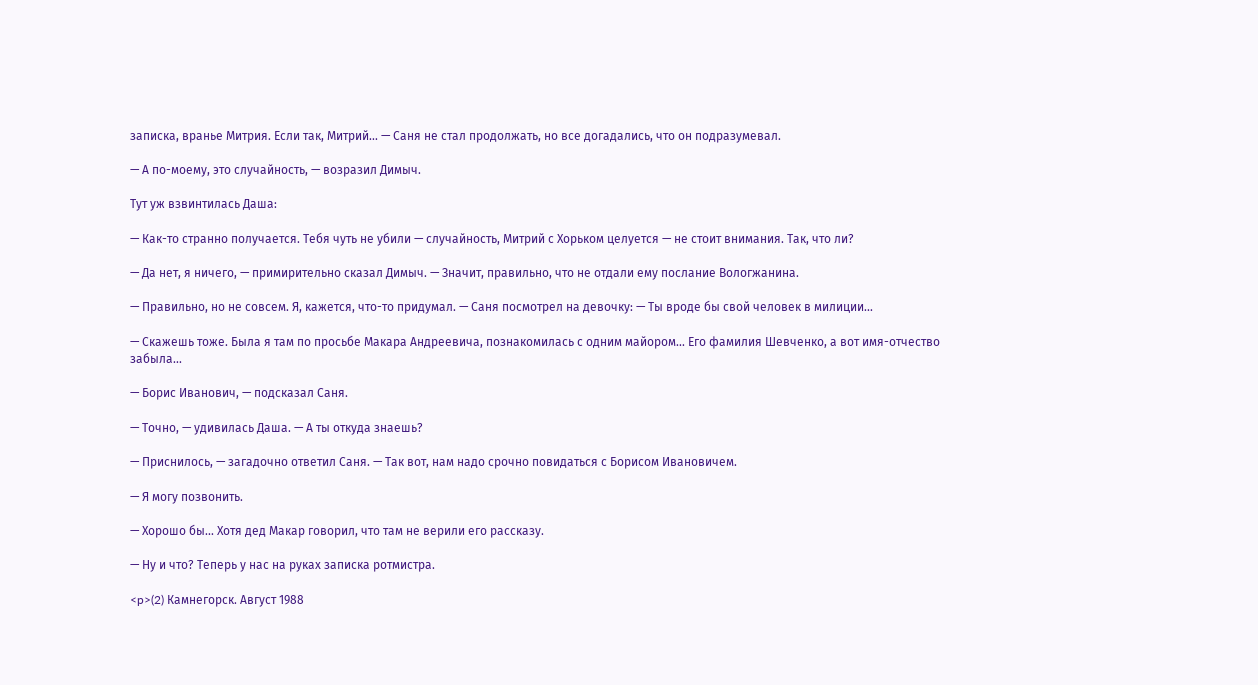записка, вранье Митрия. Если так, Митрий... — Саня не стал продолжать, но все догадались, что он подразумевал.

— А по-моему, это случайность, — возразил Димыч.

Тут уж взвинтилась Даша:

— Как-то странно получается. Тебя чуть не убили — случайность, Митрий с Хорьком целуется — не стоит внимания. Так, что ли?

— Да нет, я ничего, — примирительно сказал Димыч. — Значит, правильно, что не отдали ему послание Вологжанина.

— Правильно, но не совсем. Я, кажется, что-то придумал. — Саня посмотрел на девочку: — Ты вроде бы свой человек в милиции...

— Скажешь тоже. Была я там по просьбе Макара Андреевича, познакомилась с одним майором... Его фамилия Шевченко, а вот имя-отчество забыла...

— Борис Иванович, — подсказал Саня.

— Точно, — удивилась Даша. — А ты откуда знаешь?

— Приснилось, — загадочно ответил Саня. — Так вот, нам надо срочно повидаться с Борисом Ивановичем.

— Я могу позвонить.

— Хорошо бы... Хотя дед Макар говорил, что там не верили его рассказу.

— Ну и что? Теперь у нас на руках записка ротмистра.

<p>(2) Камнегорск. Август 1988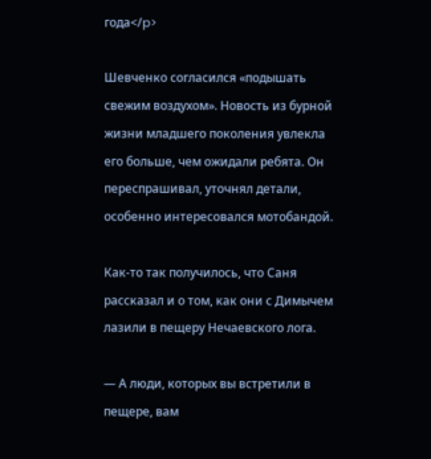года</p>

Шевченко согласился «подышать свежим воздухом». Новость из бурной жизни младшего поколения увлекла его больше, чем ожидали ребята. Он переспрашивал, уточнял детали, особенно интересовался мотобандой.

Как-то так получилось, что Саня рассказал и о том, как они с Димычем лазили в пещеру Нечаевского лога.

— А люди, которых вы встретили в пещере, вам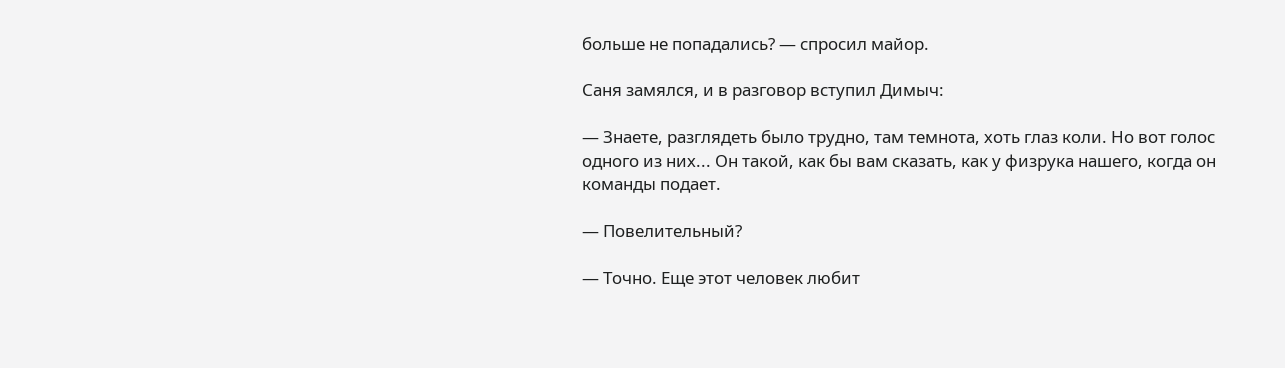больше не попадались? — спросил майор.

Саня замялся, и в разговор вступил Димыч:

— Знаете, разглядеть было трудно, там темнота, хоть глаз коли. Но вот голос одного из них... Он такой, как бы вам сказать, как у физрука нашего, когда он команды подает.

— Повелительный?

— Точно. Еще этот человек любит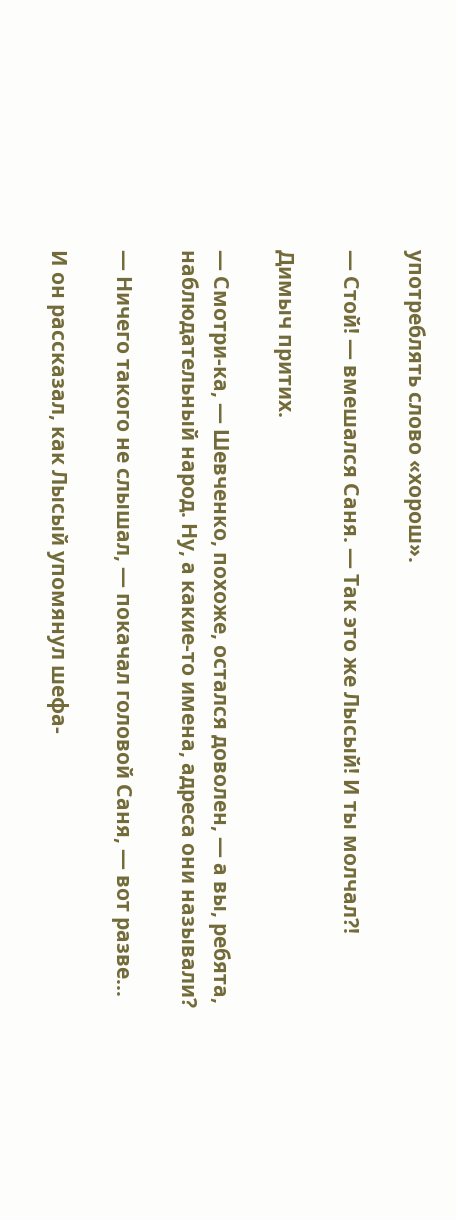употреблять слово «хорош».

— Стой! — вмешался Саня. — Так это же Лысый! И ты молчал?!

Димыч притих.

— Смотри-ка, — Шевченко, похоже, остался доволен, — а вы, ребята, наблюдательный народ. Ну, а какие-то имена, адреса они называли?

— Ничего такого не слышал, — покачал головой Саня, — вот разве...

И он рассказал, как Лысый упомянул шефа-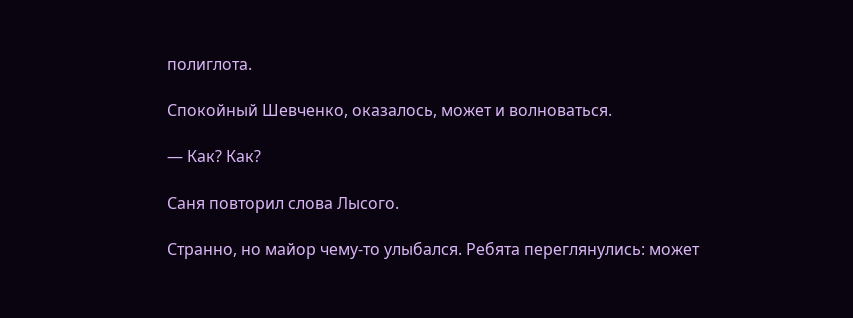полиглота.

Спокойный Шевченко, оказалось, может и волноваться.

— Как? Как?

Саня повторил слова Лысого.

Странно, но майор чему-то улыбался. Ребята переглянулись: может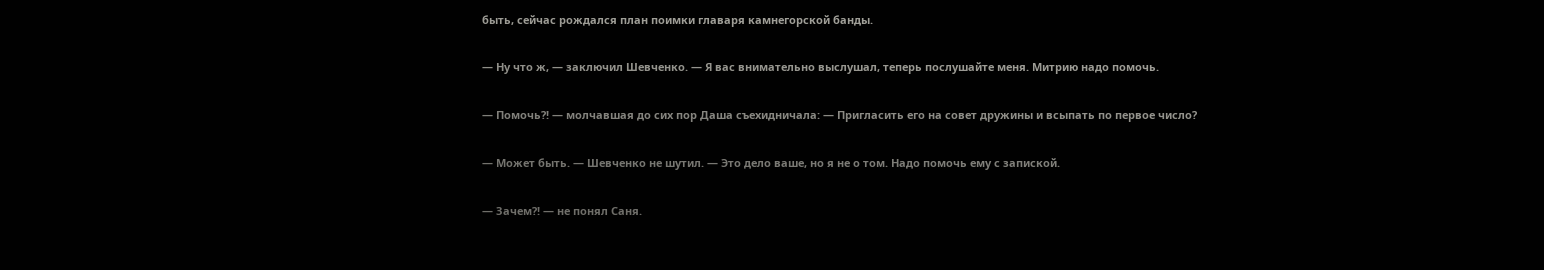быть, сейчас рождался план поимки главаря камнегорской банды.

— Ну что ж, — заключил Шевченко. — Я вас внимательно выслушал, теперь послушайте меня. Митрию надо помочь.

— Помочь?! — молчавшая до сих пор Даша съехидничала: — Пригласить его на совет дружины и всыпать по первое число?

— Может быть. — Шевченко не шутил. — Это дело ваше, но я не о том. Надо помочь ему с запиской.

— Зачем?! — не понял Саня.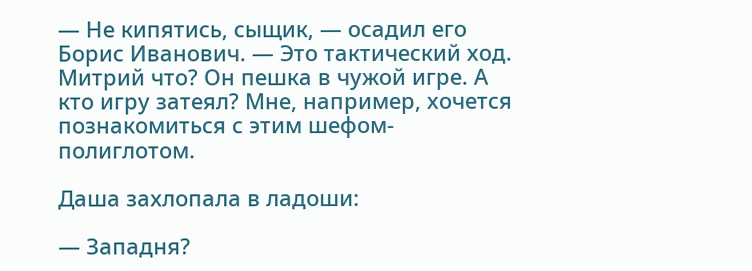— Не кипятись, сыщик, — осадил его Борис Иванович. — Это тактический ход. Митрий что? Он пешка в чужой игре. А кто игру затеял? Мне, например, хочется познакомиться с этим шефом-полиглотом.

Даша захлопала в ладоши:

— Западня?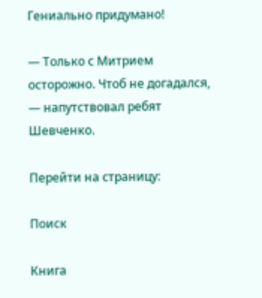Гениально придумано!

— Только с Митрием осторожно. Чтоб не догадался, — напутствовал ребят Шевченко.

Перейти на страницу:

Поиск

Книга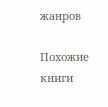жанров

Похожие книги